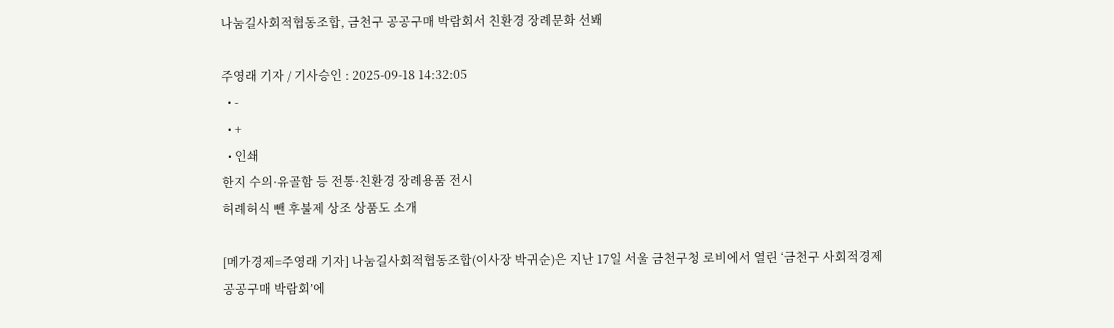나눔길사회적협동조합, 금천구 공공구매 박람회서 친환경 장례문화 선봬

주영래 기자 / 기사승인 : 2025-09-18 14:32:05
  • -
  • +
  • 인쇄
한지 수의·유골함 등 전통·친환경 장례용품 전시
허례허식 뺀 후불제 상조 상품도 소개

[메가경제=주영래 기자] 나눔길사회적협동조합(이사장 박귀순)은 지난 17일 서울 금천구청 로비에서 열린 ‘금천구 사회적경제 공공구매 박람회’에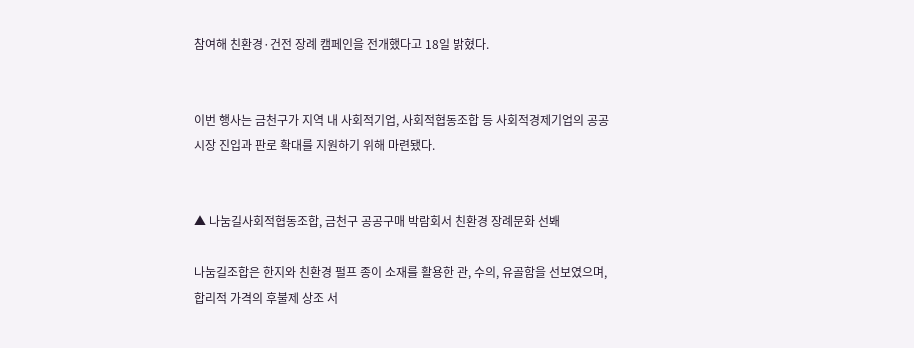참여해 친환경·건전 장례 캠페인을 전개했다고 18일 밝혔다.


이번 행사는 금천구가 지역 내 사회적기업, 사회적협동조합 등 사회적경제기업의 공공시장 진입과 판로 확대를 지원하기 위해 마련됐다.


▲ 나눔길사회적협동조합, 금천구 공공구매 박람회서 친환경 장례문화 선봬

나눔길조합은 한지와 친환경 펄프 종이 소재를 활용한 관, 수의, 유골함을 선보였으며, 합리적 가격의 후불제 상조 서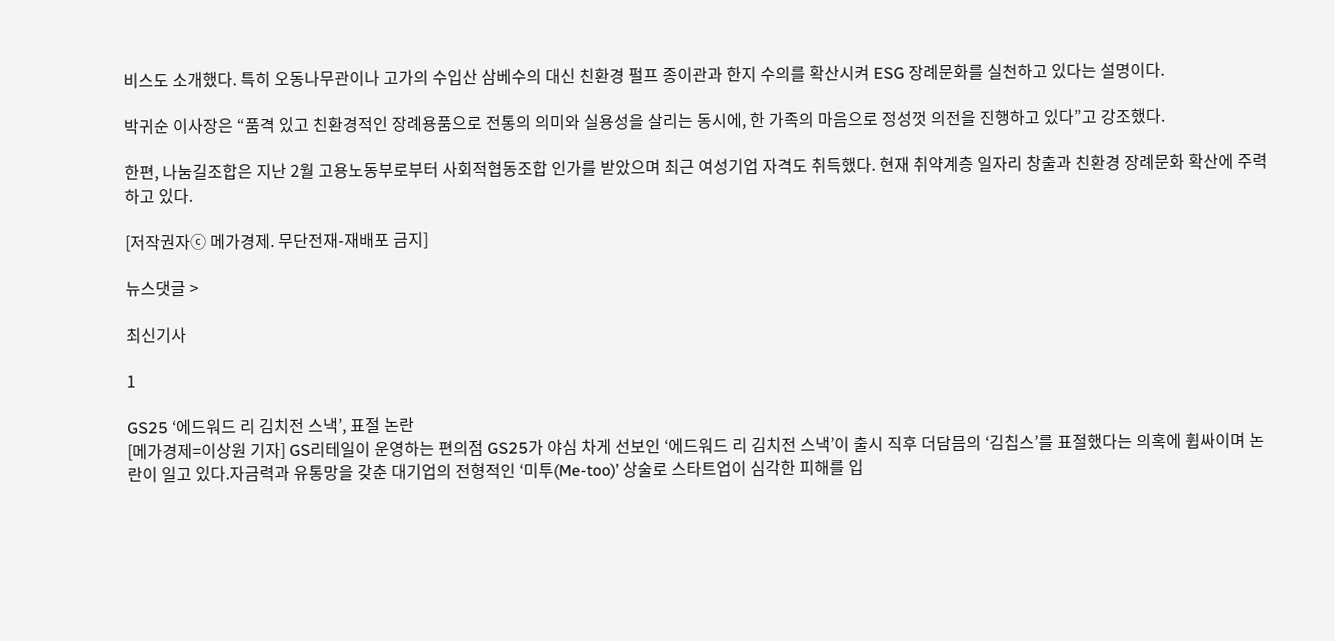비스도 소개했다. 특히 오동나무관이나 고가의 수입산 삼베수의 대신 친환경 펄프 종이관과 한지 수의를 확산시켜 ESG 장례문화를 실천하고 있다는 설명이다.

박귀순 이사장은 “품격 있고 친환경적인 장례용품으로 전통의 의미와 실용성을 살리는 동시에, 한 가족의 마음으로 정성껏 의전을 진행하고 있다”고 강조했다.

한편, 나눔길조합은 지난 2월 고용노동부로부터 사회적협동조합 인가를 받았으며 최근 여성기업 자격도 취득했다. 현재 취약계층 일자리 창출과 친환경 장례문화 확산에 주력하고 있다.

[저작권자ⓒ 메가경제. 무단전재-재배포 금지]

뉴스댓글 >

최신기사

1

GS25 ‘에드워드 리 김치전 스낵’, 표절 논란
[메가경제=이상원 기자] GS리테일이 운영하는 편의점 GS25가 야심 차게 선보인 ‘에드워드 리 김치전 스낵’이 출시 직후 더담믐의 ‘김칩스’를 표절했다는 의혹에 휩싸이며 논란이 일고 있다.자금력과 유통망을 갖춘 대기업의 전형적인 ‘미투(Me-too)’ 상술로 스타트업이 심각한 피해를 입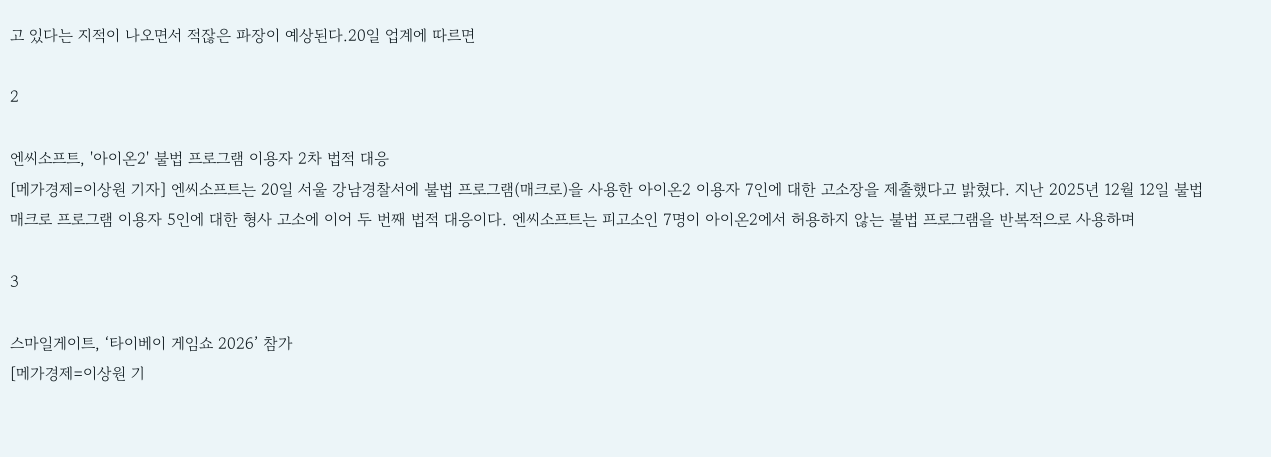고 있다는 지적이 나오면서 적잖은 파장이 예상된다.20일 업계에 따르면

2

엔씨소프트, '아이온2' 불법 프로그램 이용자 2차 법적 대응
[메가경제=이상원 기자] 엔씨소프트는 20일 서울 강남경찰서에 불법 프로그램(매크로)을 사용한 아이온2 이용자 7인에 대한 고소장을 제출했다고 밝혔다. 지난 2025년 12월 12일 불법 매크로 프로그램 이용자 5인에 대한 형사 고소에 이어 두 번째 법적 대응이다. 엔씨소프트는 피고소인 7명이 아이온2에서 허용하지 않는 불법 프로그램을 반복적으로 사용하며

3

스마일게이트, ‘타이베이 게임쇼 2026’ 참가
[메가경제=이상원 기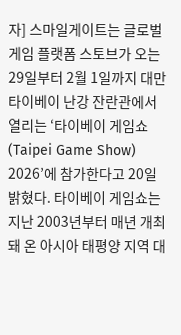자] 스마일게이트는 글로벌 게임 플랫폼 스토브가 오는 29일부터 2월 1일까지 대만 타이베이 난강 잔란관에서 열리는 ‘타이베이 게임쇼(Taipei Game Show) 2026’에 참가한다고 20일 밝혔다. 타이베이 게임쇼는 지난 2003년부터 매년 개최돼 온 아시아 태평양 지역 대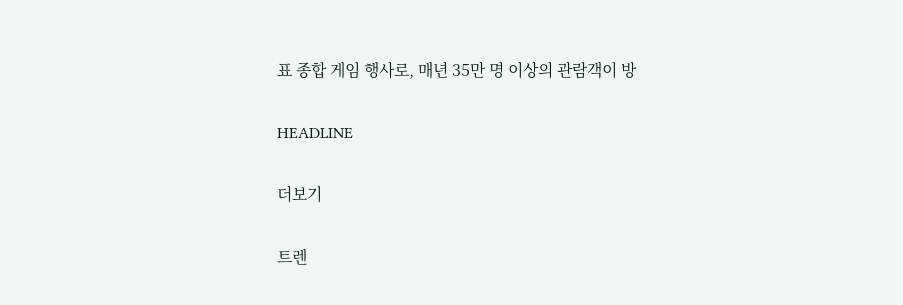표 종합 게임 행사로, 매년 35만 명 이상의 관람객이 방

HEADLINE

더보기

트렌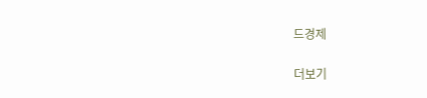드경제

더보기